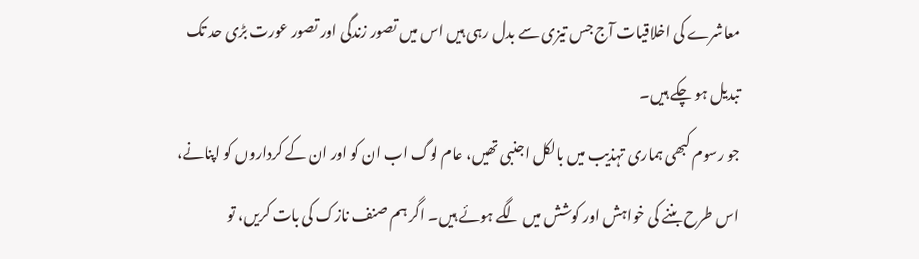معاشرے کی اخلاقیات آج جس تیزی سے بدل رہی ہیں اس میں تصور زندگی اور تصور عورت بڑی حد تک تبدیل ہو چکے ہیں۔
جو رسوم کبھی ہماری تہذیب میں بالکل اجنبی تھیں، عام لوگ اب ان کو اور ان کے کرداروں کو اپنانے، اس طرح بننے کی خواہش اور کوشش میں لگے ہوئے ہیں۔ اگر ہم صنف نازک کی بات کریں، تو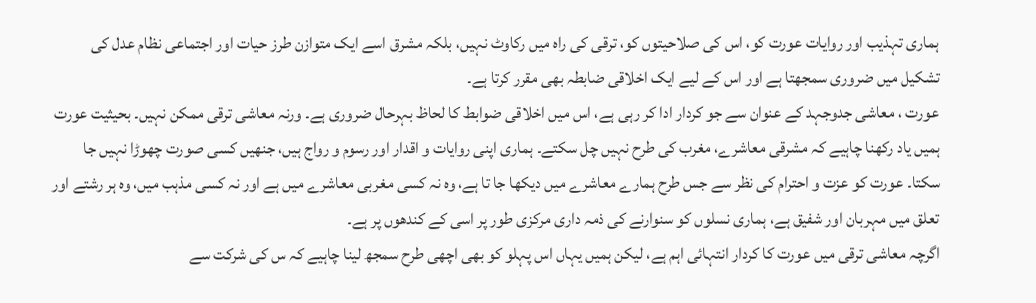ہماری تہذیب اور روایات عورت کو، اس کی صلاحیتوں کو، ترقی کی راہ میں رکاوٹ نہیں، بلکہ مشرق اسے ایک متوازن طرز حیات اور اجتماعی نظام عدل کی تشکیل میں ضروری سمجھتا ہے اور اس کے لیے ایک اخلاقی ضابطہ بھی مقرر کرتا ہے۔
عورت ، معاشی جدوجہد کے عنوان سے جو کردار ادا کر رہی ہے، اس میں اخلاقی ضوابط کا لحاظ بہرحال ضروری ہے۔ ورنہ معاشی ترقی ممکن نہیں۔ بحیثیت عورت ہمیں یاد رکھنا چاہیے کہ مشرقی معاشرے، مغرب کی طرح نہیں چل سکتے۔ ہماری اپنی روایات و اقدار اور رسوم و رواج ہیں، جنھیں کسی صورت چھوڑا نہیں جا سکتا۔ عورت کو عزت و احترام کی نظر سے جس طرح ہمارے معاشرے میں دیکھا جا تا ہے، وہ نہ کسی مغربی معاشرے میں ہے اور نہ کسی مذہب میں، وہ ہر رشتے اور تعلق میں مہربان اور شفیق ہے، ہماری نسلوں کو سنوارنے کی ذمہ داری مرکزی طور پر اسی کے کندھوں پر ہے۔
اگرچہ معاشی ترقی میں عورت کا کردار انتہائی اہم ہے، لیکن ہمیں یہاں اس پہلو کو بھی اچھی طرح سمجھ لینا چاہیے کہ س کی شرکت سے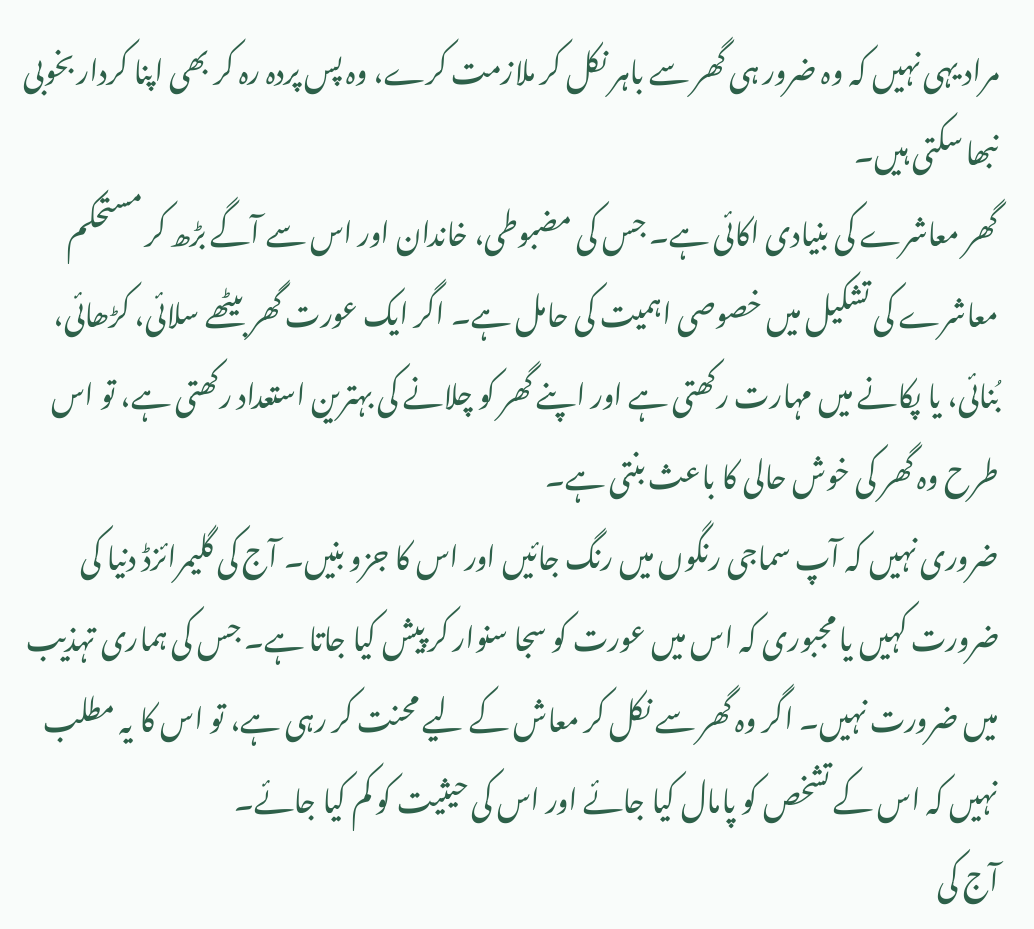مراد یہی نہیں کہ وہ ضرور ہی گھر سے باہر نکل کر ملازمت کرے، وہ پس پردہ رہ کر بھی اپنا کردار بخوبی نبھا سکتی ہیں۔
گھر معاشرے کی بنیادی اکائی ہے۔ جس کی مضبوطی، خاندان اور اس سے آگے بڑھ کر مستحکم معاشرے کی تشکیل میں خصوصی اہمیت کی حامل ہے۔ اگر ایک عورت گھر بیٹھے سلائی، کڑھائی، بُنائی، یا پکانے میں مہارت رکھتی ہے اور اپنے گھر کو چلانے کی بہترین استعداد رکھتی ہے، تو اس طرح وہ گھر کی خوش حالی کا باعث بنتی ہے۔
ضروری نہیں کہ آپ سماجی رنگوں میں رنگ جائیں اور اس کا جزو بنیں۔ آج کی گلیمرائزڈ دنیا کی ضرورت کہیں یا مجبوری کہ اس میں عورت کو سجا سنوار کر پیش کیا جاتا ہے۔ جس کی ہماری تہذیب میں ضرورت نہیں۔ اگر وہ گھر سے نکل کر معاش کے لیے محنت کر رہی ہے، تو اس کا یہ مطلب نہیں کہ اس کے تشخص کو پامال کیا جائے اور اس کی حیثیت کو کم کیا جائے۔
آج کی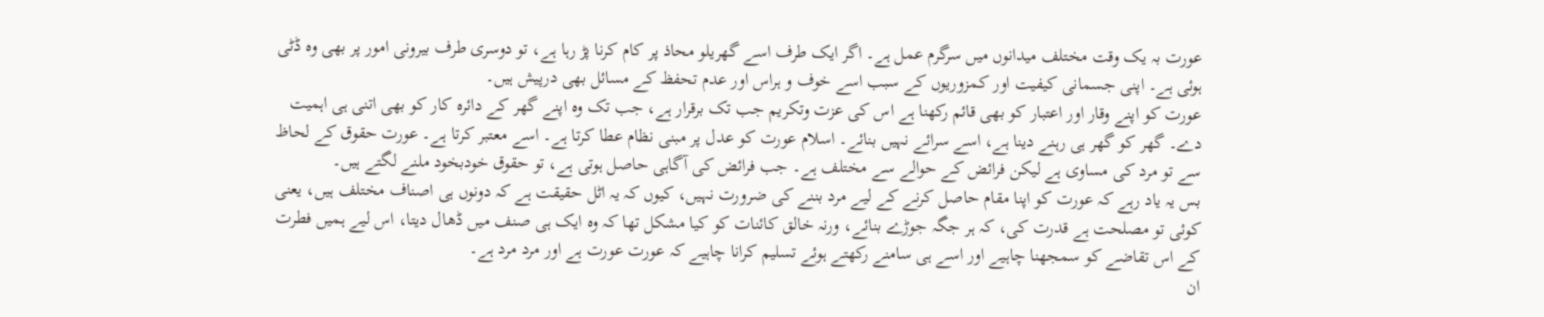عورت بہ یک وقت مختلف میدانوں میں سرگرم عمل ہے۔ اگر ایک طرف اسے گھریلو محاذ پر کام کرنا پڑ رہا ہے، تو دوسری طرف بیرونی امور پر بھی وہ ڈٹی ہوئی ہے۔ اپنی جسمانی کیفیت اور کمزوریوں کے سبب اسے خوف و ہراس اور عدم تحفظ کے مسائل بھی درپیش ہیں۔
عورت کو اپنے وقار اور اعتبار کو بھی قائم رکھنا ہے اس کی عزت وتکریم جب تک برقرار ہے، جب تک وہ اپنے گھر کے دائرہ کار کو بھی اتنی ہی اہمیت دے۔ گھر کو گھر ہی رہنے دینا ہے، اسے سرائے نہیں بنائے۔ اسلام عورت کو عدل پر مبنی نظام عطا کرتا ہے۔ اسے معتبر کرتا ہے۔ عورت حقوق کے لحاظ سے تو مرد کی مساوی ہے لیکن فرائض کے حوالے سے مختلف ہے۔ جب فرائض کی آگاہی حاصل ہوتی ہے، تو حقوق خودبخود ملنے لگتے ہیں۔
بس یہ یاد رہے کہ عورت کو اپنا مقام حاصل کرنے کے لیے مرد بننے کی ضرورت نہیں، کیوں کہ یہ اٹل حقیقت ہے کہ دونوں ہی اصناف مختلف ہیں، یعنی کوئی تو مصلحت ہے قدرت کی، کہ ہر جگہ جوڑے بنائے، ورنہ خالق کائنات کو کیا مشکل تھا کہ وہ ایک ہی صنف میں ڈھال دیتا، اس لیے ہمیں فطرت کے اس تقاضے کو سمجھنا چاہیے اور اسے ہی سامنے رکھتے ہوئے تسلیم کرانا چاہیے کہ عورت عورت ہے اور مرد مرد ہے۔
ان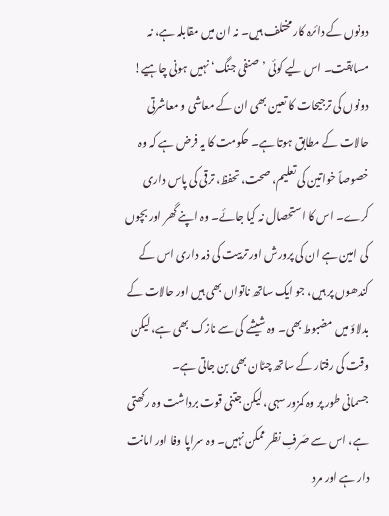دونوں کے دائرہ کار مختلف ہیں۔ نہ ان میں مقابلہ ہے، نہ مسابقت۔ اس لیے کوئی ’صنفی جنگ‘ نہیں ہونی چاہیے! دونوں کی ترجیحات کا تعین بھی ان کے معاشی و معاشرتی حالات کے مطابق ہوتا ہے۔ حکومت کا یہ فرض ہے کہ وہ خصوصاً خواتین کی تعلیم، صحت، تحفظ، ترقی کی پاس داری کرے۔ اس کا استحصال نہ کیا جائے۔ وہ اپنے گھر اور بچوں کی امین ہے ان کی پرورش اور تربیت کی ذمہ داری اس کے کندھوں پر ہیں، جو ایک ساتھ ناتواں بھی ہیں اور حالات کے بدلاؤ میں مضبوط بھی۔ وہ شیشے کی سے نازک بھی ہے، لیکن وقت کی رفتار کے ساتھ چٹان بھی بن جاتی ہے۔
جسمانی طور پر وہ کمزور سہی، لیکن جتنی قوت برداشت وہ رکھتی ہے، اس سے صَرفِ نظر ممکن نہیں۔ وہ سراپا وفا اور امانت دار ہے اور مرد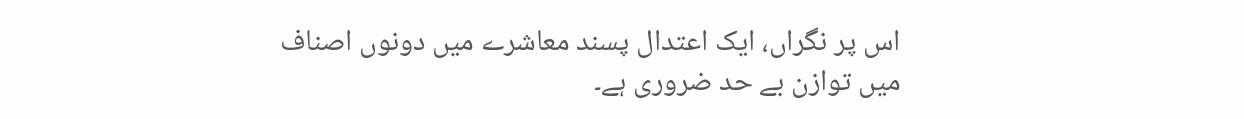اس پر نگراں، ایک اعتدال پسند معاشرے میں دونوں اصناف میں توازن بے حد ضروری ہے۔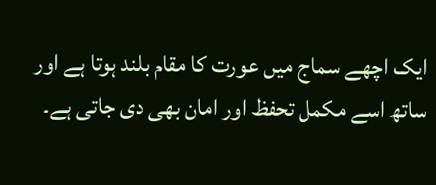ایک اچھے سماج میں عورت کا مقام بلند ہوتا ہے اور ساتھ اسے مکمل تحفظ اور امان بھی دی جاتی ہے۔